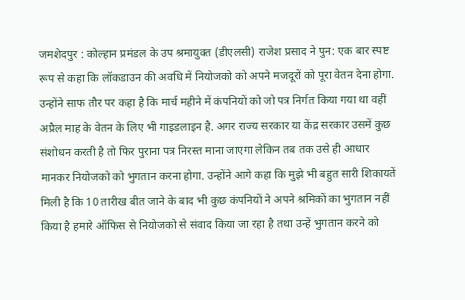जमशेदपुर : कोल्हान प्रमंडल के उप श्रमायुक्त (डीएलसी) राजेश प्रसाद ने पुन: एक बार स्पष्ट रूप से कहा कि लॉकडाउन की अवधि में नियोजको को अपने मजदूरों को पूरा वेतन देना होगा. उन्होंने साफ तौर पर कहा है कि मार्च महीने में कंपनियों को जो पत्र निर्गत किया गया था वहीं अप्रैल माह के वेतन के लिए भी गाइडलाइन है. अगर राज्य सरकार या केंद्र सरकार उसमें कुछ संशोधन करती है तो फिर पुराना पत्र निरस्त माना जाएगा लेकिन तब तक उसे ही आधार मानकर नियोजको को भुगतान करना होगा. उन्होंने आगे कहा कि मुझे भी बहुत सारी शिकायतें मिली है कि 10 तारीख बीत जाने के बाद भी कुछ कंपनियों ने अपने श्रमिकों का भुगतान नहीं किया है हमारे ऑफिस से नियोजको से संवाद किया जा रहा है तथा उन्हें भुगतान करने को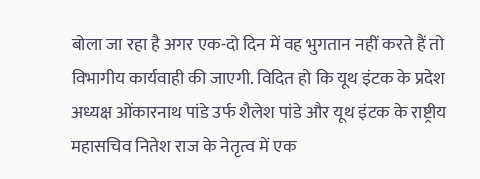बोला जा रहा है अगर एक-दो दिन में वह भुगतान नहीं करते हैं तो विभागीय कार्यवाही की जाएगी. विदित हो कि यूथ इंटक के प्रदेश अध्यक्ष ओंकारनाथ पांडे उर्फ शैलेश पांडे और यूथ इंटक के राष्ट्रीय महासचिव नितेश राज के नेतृत्व में एक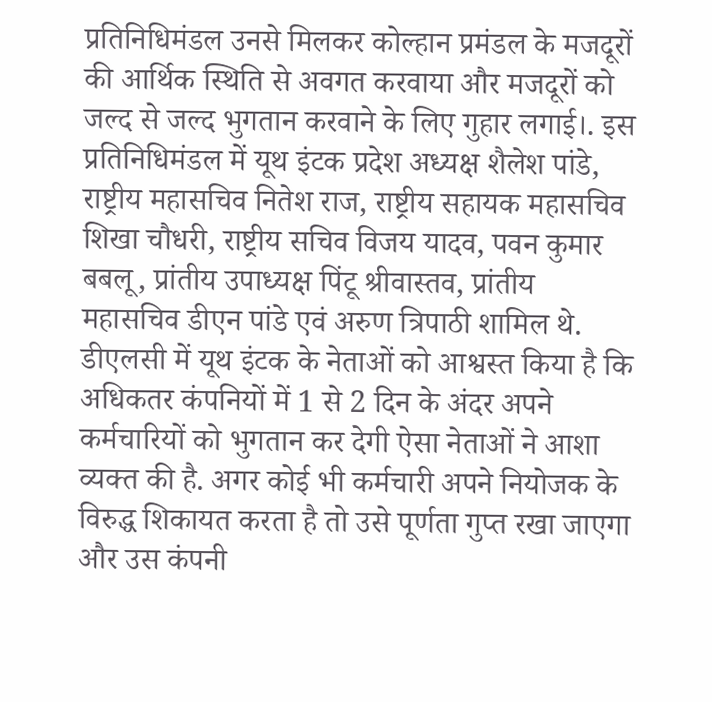प्रतिनिधिमंडल उनसे मिलकर कोल्हान प्रमंडल के मजदूरों की आर्थिक स्थिति से अवगत करवाया और मजदूरों को जल्द से जल्द भुगतान करवाने के लिए गुहार लगाई।. इस प्रतिनिधिमंडल में यूथ इंटक प्रदेश अध्यक्ष शैलेश पांडे, राष्ट्रीय महासचिव नितेश राज, राष्ट्रीय सहायक महासचिव शिखा चौधरी, राष्ट्रीय सचिव विजय यादव, पवन कुमार बबलू, प्रांतीय उपाध्यक्ष पिंटू श्रीवास्तव, प्रांतीय महासचिव डीएन पांडे एवं अरुण त्रिपाठी शामिल थे. डीएलसी में यूथ इंटक के नेताओं को आश्वस्त किया है कि अधिकतर कंपनियों में 1 से 2 दिन के अंदर अपने कर्मचारियों को भुगतान कर देगी ऐसा नेताओं ने आशा व्यक्त की है. अगर कोई भी कर्मचारी अपने नियोजक के विरुद्ध शिकायत करता है तो उसे पूर्णता गुप्त रखा जाएगा और उस कंपनी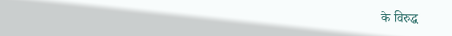के विरुद्ध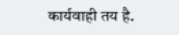कार्यवाही तय है.